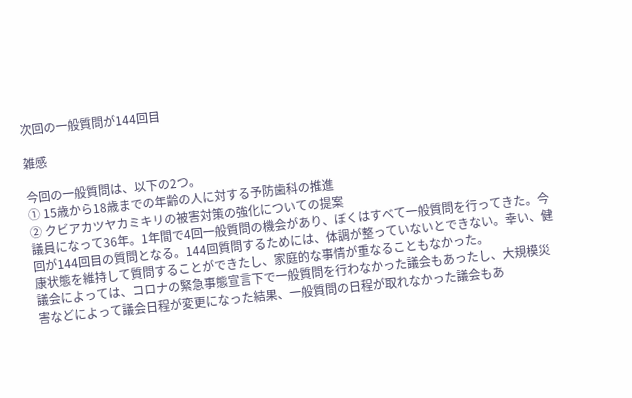次回の一般質問が144回目

雑感

今回の一般質問は、以下の2つ。
① 15歳から18歳までの年齢の人に対する予防歯科の推進
② クビアカツヤカミキリの被害対策の強化についての提案
議員になって36年。1年間で4回一般質問の機会があり、ぼくはすべて一般質問を行ってきた。今回が144回目の質問となる。144回質問するためには、体調が整っていないとできない。幸い、健康状態を維持して質問することができたし、家庭的な事情が重なることもなかった。
議会によっては、コロナの緊急事態宣言下で一般質問を行わなかった議会もあったし、大規模災害などによって議会日程が変更になった結果、一般質問の日程が取れなかった議会もあ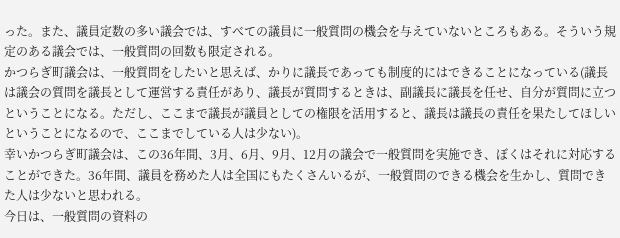った。また、議員定数の多い議会では、すべての議員に一般質問の機会を与えていないところもある。そういう規定のある議会では、一般質問の回数も限定される。
かつらぎ町議会は、一般質問をしたいと思えば、かりに議長であっても制度的にはできることになっている(議長は議会の質問を議長として運営する責任があり、議長が質問するときは、副議長に議長を任せ、自分が質問に立つということになる。ただし、ここまで議長が議員としての権限を活用すると、議長は議長の責任を果たしてほしいということになるので、ここまでしている人は少ない)。
幸いかつらぎ町議会は、この36年間、3月、6月、9月、12月の議会で一般質問を実施でき、ぼくはそれに対応することができた。36年間、議員を務めた人は全国にもたくさんいるが、一般質問のできる機会を生かし、質問できた人は少ないと思われる。
今日は、一般質問の資料の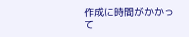作成に時間がかかって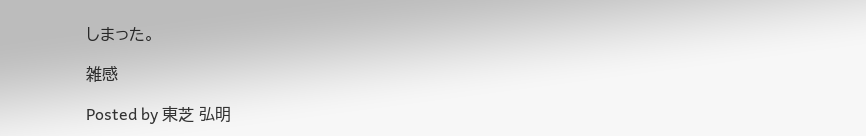しまった。

雑感

Posted by 東芝 弘明